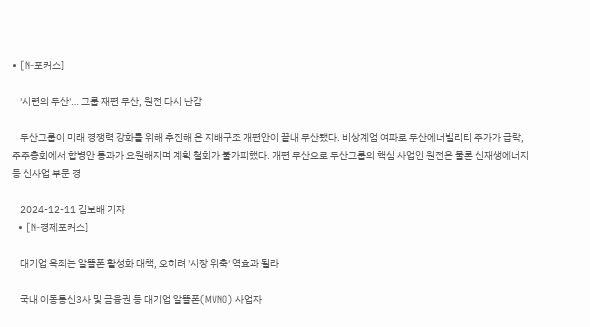• [N-포커스]

    '시련의 두산'… 그룹 재편 무산, 원전 다시 난감

    두산그룹이 미래 경쟁력 강화를 위해 추진해 온 지배구조 개편안이 끝내 무산됐다. 비상계엄 여파로 두산에너빌리티 주가가 급락, 주주총회에서 합병안 통과가 요원해지며 계획 철회가 불가피했다. 개편 무산으로 두산그룹의 핵심 사업인 원전은 물론 신재생에너지 등 신사업 부문 경

    2024-12-11 김보배 기자
  • [N-경제포커스]

    대기업 옥죄는 알뜰폰 활성화 대책, 오히려 '시장 위축' 역효과 될라

    국내 이동통신3사 및 금융권 등 대기업 알뜰폰(MVNO) 사업자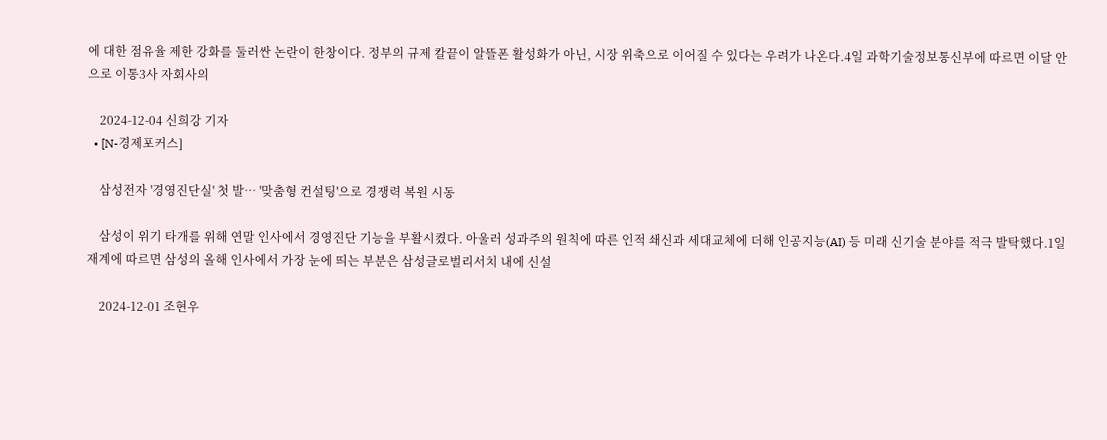에 대한 점유율 제한 강화를 둘러싼 논란이 한창이다. 정부의 규제 칼끝이 알뜰폰 활성화가 아닌, 시장 위축으로 이어질 수 있다는 우려가 나온다.4일 과학기술정보통신부에 따르면 이달 안으로 이통3사 자회사의

    2024-12-04 신희강 기자
  • [N-경제포커스]

    삼성전자 '경영진단실' 첫 발… '맞춤형 컨설팅'으로 경쟁력 복원 시동

    삼성이 위기 타개를 위해 연말 인사에서 경영진단 기능을 부활시켰다. 아울러 성과주의 원칙에 따른 인적 쇄신과 세대교체에 더해 인공지능(AI) 등 미래 신기술 분야를 적극 발탁했다.1일 재계에 따르면 삼성의 올해 인사에서 가장 눈에 띄는 부분은 삼성글로벌리서치 내에 신설

    2024-12-01 조현우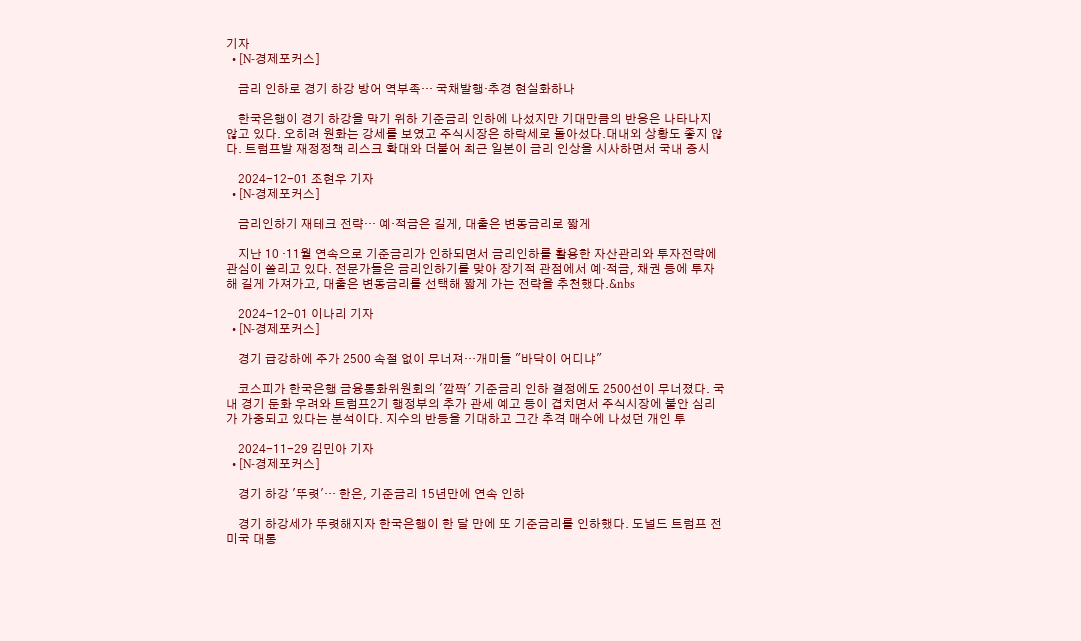기자
  • [N-경제포커스]

    금리 인하로 경기 하강 방어 역부족… 국채발행·추경 현실화하나

    한국은행이 경기 하강을 막기 위하 기준금리 인하에 나섰지만 기대만큼의 반응은 나타나지 않고 있다. 오히려 원화는 강세를 보였고 주식시장은 하락세로 돌아섰다.대내외 상황도 좋지 않다. 트럼프발 재정정책 리스크 확대와 더불어 최근 일본이 금리 인상을 시사하면서 국내 증시

    2024-12-01 조현우 기자
  • [N-경제포커스]

    금리인하기 재테크 전략… 예‧적금은 길게, 대출은 변동금리로 짧게

    지난 10 ·11월 연속으로 기준금리가 인하되면서 금리인하를 활용한 자산관리와 투자전략에 관심이 쏠리고 있다. 전문가들은 금리인하기를 맞아 장기적 관점에서 예‧적금, 채권 등에 투자해 길게 가져가고, 대출은 변동금리를 선택해 짧게 가는 전략을 추천했다.&nbs

    2024-12-01 이나리 기자
  • [N-경제포커스]

    경기 급강하에 주가 2500 속절 없이 무너져…개미들 "바닥이 어디냐"

    코스피가 한국은행 금융통화위원회의 '깜짝' 기준금리 인하 결정에도 2500선이 무너졌다. 국내 경기 둔화 우려와 트럼프2기 행정부의 추가 관세 예고 등이 겹치면서 주식시장에 불안 심리가 가중되고 있다는 분석이다. 지수의 반등을 기대하고 그간 추격 매수에 나섰던 개인 투

    2024-11-29 김민아 기자
  • [N-경제포커스]

    경기 하강 '뚜렷'… 한은, 기준금리 15년만에 연속 인하

    경기 하강세가 뚜렷해지자 한국은행이 한 달 만에 또 기준금리를 인하했다. 도널드 트럼프 전 미국 대통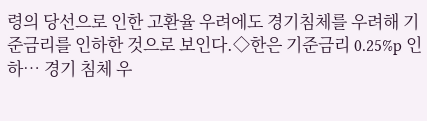령의 당선으로 인한 고환율 우려에도 경기침체를 우려해 기준금리를 인하한 것으로 보인다.◇한은 기준금리 0.25%p 인하… 경기 침체 우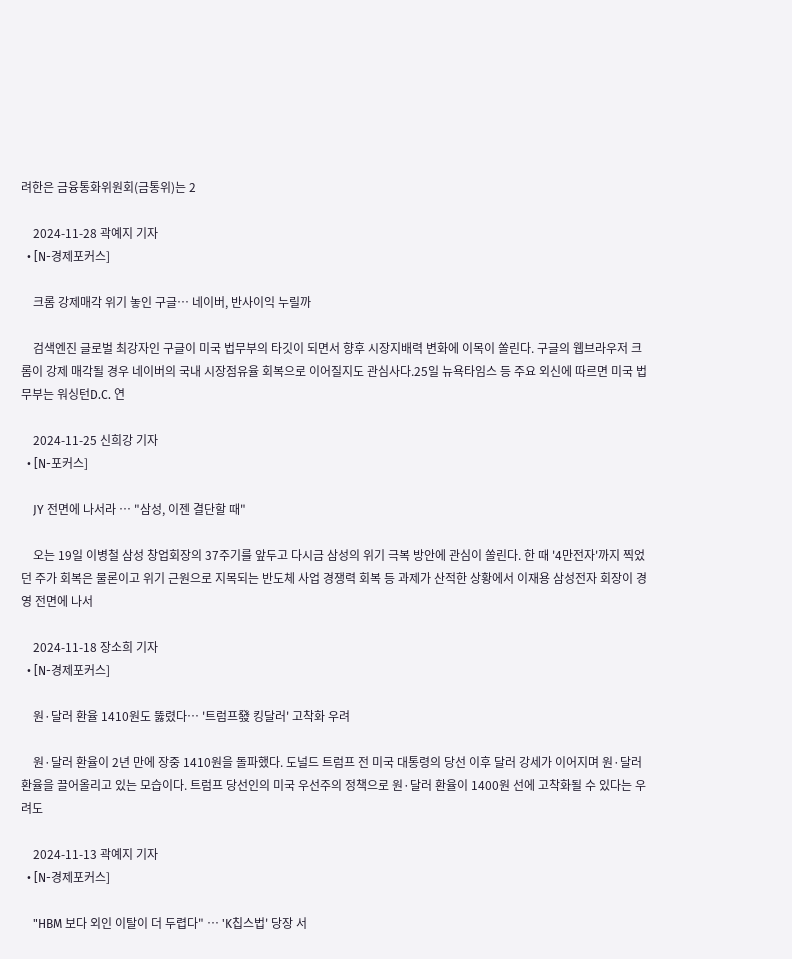려한은 금융통화위원회(금통위)는 2

    2024-11-28 곽예지 기자
  • [N-경제포커스]

    크롬 강제매각 위기 놓인 구글… 네이버, 반사이익 누릴까

    검색엔진 글로벌 최강자인 구글이 미국 법무부의 타깃이 되면서 향후 시장지배력 변화에 이목이 쏠린다. 구글의 웹브라우저 크롬이 강제 매각될 경우 네이버의 국내 시장점유율 회복으로 이어질지도 관심사다.25일 뉴욕타임스 등 주요 외신에 따르면 미국 법무부는 워싱턴D.C. 연

    2024-11-25 신희강 기자
  • [N-포커스]

    JY 전면에 나서라 … "삼성, 이젠 결단할 때"

    오는 19일 이병철 삼성 창업회장의 37주기를 앞두고 다시금 삼성의 위기 극복 방안에 관심이 쏠린다. 한 때 '4만전자'까지 찍었던 주가 회복은 물론이고 위기 근원으로 지목되는 반도체 사업 경쟁력 회복 등 과제가 산적한 상황에서 이재용 삼성전자 회장이 경영 전면에 나서

    2024-11-18 장소희 기자
  • [N-경제포커스]

    원·달러 환율 1410원도 뚫렸다… '트럼프發 킹달러' 고착화 우려

    원·달러 환율이 2년 만에 장중 1410원을 돌파했다. 도널드 트럼프 전 미국 대통령의 당선 이후 달러 강세가 이어지며 원·달러 환율을 끌어올리고 있는 모습이다. 트럼프 당선인의 미국 우선주의 정책으로 원·달러 환율이 1400원 선에 고착화될 수 있다는 우려도

    2024-11-13 곽예지 기자
  • [N-경제포커스]

    "HBM 보다 외인 이탈이 더 두렵다" … 'K칩스법' 당장 서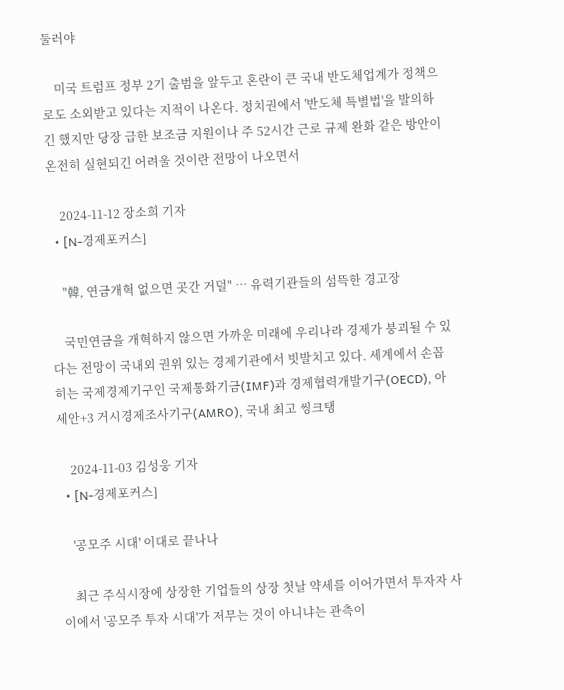둘러야

    미국 트럼프 정부 2기 출범을 앞두고 혼란이 큰 국내 반도체업계가 정책으로도 소외받고 있다는 지적이 나온다. 정치권에서 '반도체 특별법'을 발의하긴 했지만 당장 급한 보조금 지원이나 주 52시간 근로 규제 완화 같은 방안이 온전히 실현되긴 어려울 것이란 전망이 나오면서

    2024-11-12 장소희 기자
  • [N-경제포커스]

    "韓, 연금개혁 없으면 곳간 거덜" … 유력기관들의 섬뜩한 경고장

    국민연금을 개혁하지 않으면 가까운 미래에 우리나라 경제가 붕괴될 수 있다는 전망이 국내외 권위 있는 경제기관에서 빗발치고 있다. 세계에서 손꼽히는 국제경제기구인 국제통화기금(IMF)과 경제협력개발기구(OECD), 아세안+3 거시경제조사기구(AMRO), 국내 최고 씽크탱

    2024-11-03 김성웅 기자
  • [N-경제포커스]

    '공모주 시대' 이대로 끝나나

    최근 주식시장에 상장한 기업들의 상장 첫날 약세를 이어가면서 투자자 사이에서 '공모주 투자 시대'가 저무는 것이 아니냐는 관측이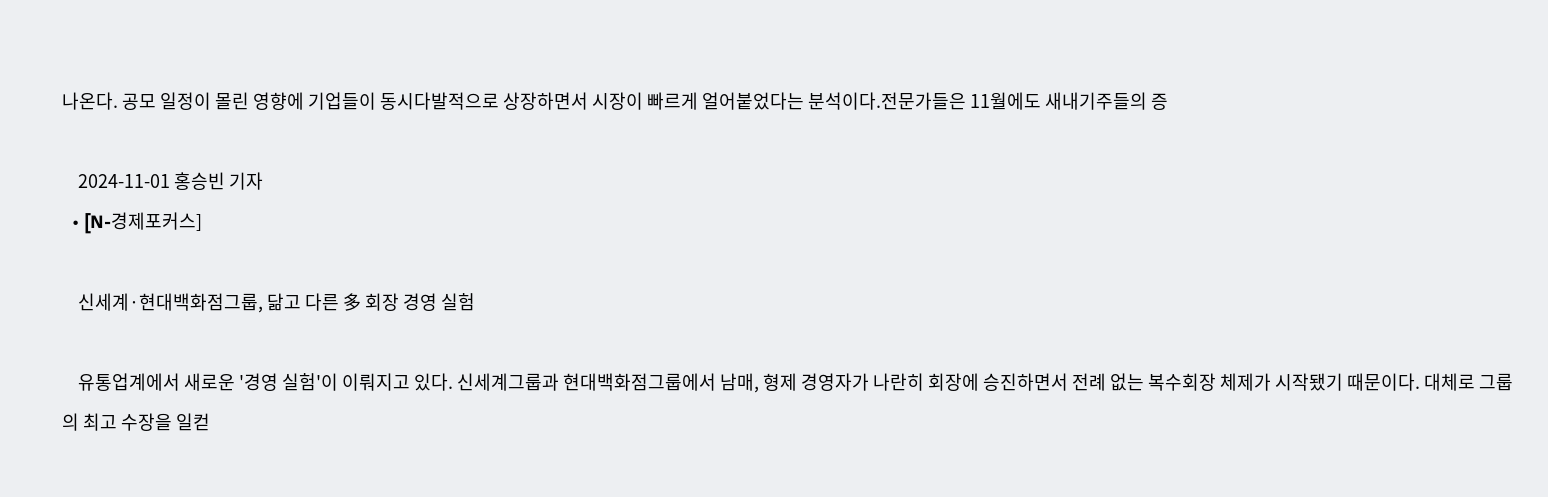나온다. 공모 일정이 몰린 영향에 기업들이 동시다발적으로 상장하면서 시장이 빠르게 얼어붙었다는 분석이다.전문가들은 11월에도 새내기주들의 증

    2024-11-01 홍승빈 기자
  • [N-경제포커스]

    신세계·현대백화점그룹, 닮고 다른 多 회장 경영 실험

    유통업계에서 새로운 '경영 실험'이 이뤄지고 있다. 신세계그룹과 현대백화점그룹에서 남매, 형제 경영자가 나란히 회장에 승진하면서 전례 없는 복수회장 체제가 시작됐기 때문이다. 대체로 그룹의 최고 수장을 일컫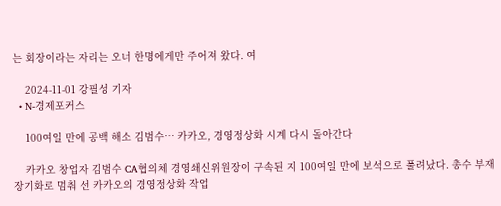는 회장이라는 자리는 오너 한명에게만 주어져 왔다. 여

    2024-11-01 강필성 기자
  • N-경제포커스

    100여일 만에 공백 해소 김범수… 카카오, 경영정상화 시계 다시 돌아간다

    카카오 창업자 김범수 CA협의체 경영쇄신위원장이 구속된 지 100여일 만에 보석으로 풀려났다. 총수 부재 장기화로 멈춰 선 카카오의 경영정상화 작업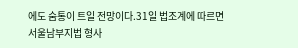에도 숨통이 트일 전망이다.31일 법조계에 따르면 서울남부지법 형사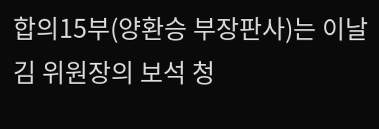합의15부(양환승 부장판사)는 이날 김 위원장의 보석 청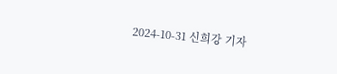2024-10-31 신희강 기자